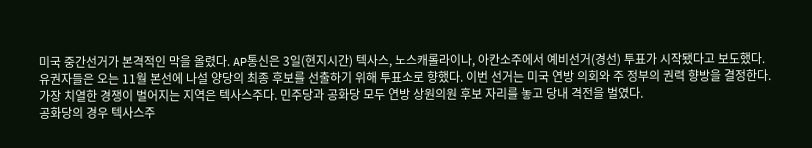미국 중간선거가 본격적인 막을 올렸다. AP통신은 3일(현지시간) 텍사스, 노스캐롤라이나, 아칸소주에서 예비선거(경선) 투표가 시작됐다고 보도했다.
유권자들은 오는 11월 본선에 나설 양당의 최종 후보를 선출하기 위해 투표소로 향했다. 이번 선거는 미국 연방 의회와 주 정부의 권력 향방을 결정한다.
가장 치열한 경쟁이 벌어지는 지역은 텍사스주다. 민주당과 공화당 모두 연방 상원의원 후보 자리를 놓고 당내 격전을 벌였다.
공화당의 경우 텍사스주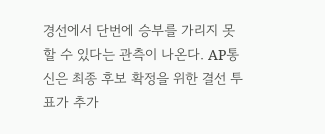경선에서 단번에 승부를 가리지 못할 수 있다는 관측이 나온다. AP통신은 최종 후보 확정을 위한 결선 투표가 추가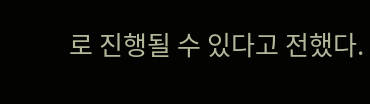로 진행될 수 있다고 전했다.